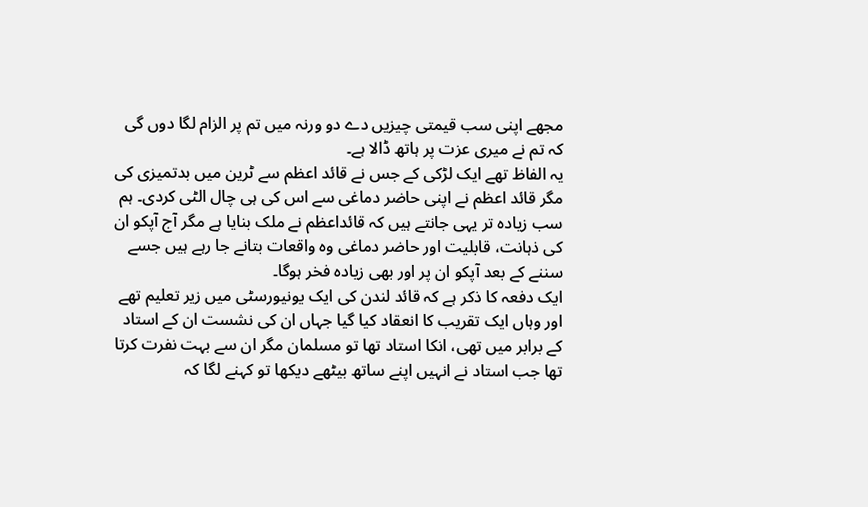مجھے اپنی سب قیمتی چیزیں دے دو ورنہ میں تم پر الزام لگا دوں گی کہ تم نے میری عزت پر ہاتھ ڈالا ہے۔
یہ الفاظ تھے ایک لڑکی کے جس نے قائد اعظم سے ٹرین میں بدتمیزی کی مگر قائد اعظم نے اپنی حاضر دماغی سے اس کی ہی چال الٹی کردی۔ ہم سب زیادہ تر یہی جانتے ہیں کہ قائداعظم نے ملک بنایا ہے مگر آج آپکو ان کی ذہانت، قابلیت اور حاضر دماغی وہ واقعات بتانے جا رہے ہیں جسے سننے کے بعد آپکو ان پر اور بھی زیادہ فخر ہوگا۔
ایک دفعہ کا ذکر ہے کہ قائد لندن کی ایک یونیورسٹی میں زیر تعلیم تھے اور وہاں ایک تقریب کا انعقاد کیا گیا جہاں ان کی نشست ان کے استاد کے برابر میں تھی، انکا استاد تھا تو مسلمان مگر ان سے بہت نفرت کرتا تھا جب استاد نے انہیں اپنے ساتھ بیٹھے دیکھا تو کہنے لگا کہ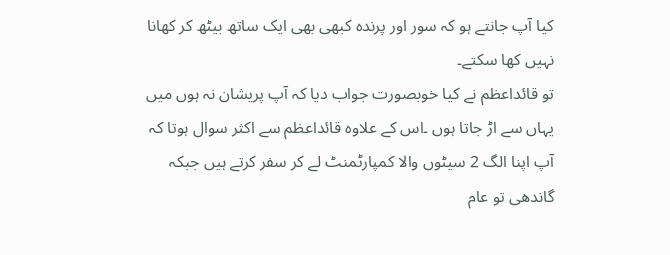کیا آپ جانتے ہو کہ سور اور پرندہ کبھی بھی ایک ساتھ بیٹھ کر کھانا نہیں کھا سکتے۔
تو قائداعظم نے کیا خوبصورت جواب دیا کہ آپ پریشان نہ ہوں میں یہاں سے اڑ جاتا ہوں ۔اس کے علاوہ قائداعظم سے اکثر سوال ہوتا کہ آپ اپنا الگ 2 سیٹوں والا کمپارٹمنٹ لے کر سفر کرتے ہیں جبکہ گاندھی تو عام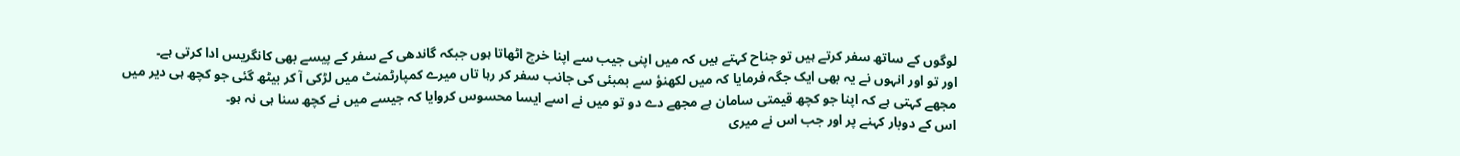لوگوں کے ساتھ سفر کرتے ہیں تو جناح کہتے ہیں کہ میں اپنی جیب سے اپنا خرچ اٹھاتا ہوں جبکہ گاندھی کے سفر کے پیسے بھی کانگریس ادا کرتی ہے۔
اور تو اور انہوں نے یہ بھی ایک جگہ فرمایا کہ میں لکھنؤ سے بمبئی کی جانب سفر کر رہا تاں میرے کمپارٹمنٹ میں لڑکی آ کر بیٹھ گئی جو کچھ ہی دیر میں مجھے کہتی ہے کہ اپنا جو کچھ قیمتی سامان ہے مجھے دے دو تو میں نے اسے ایسا محسوس کروایا کہ جیسے میں نے کچھ سنا ہی نہ ہو۔
اس کے دوبار کہنے پر اور جب اس نے میری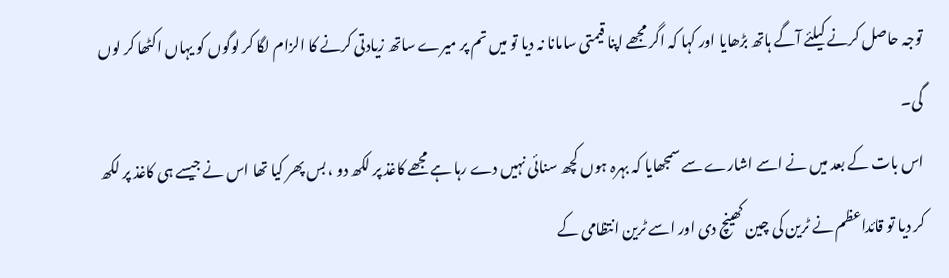توجہ حاصل کرنے کیلئے آگے ہاتھ بڑھایا اور کہا کہ اگر مجھے اپنا قیمتی سامانا نہ دیا تو میں تم پر میرے ساتھ زیادتی کرنے کا الزام لگا کر لوگوں کو یہاں اکٹھا کر لوں گی۔
اس بات کے بعد میں نے اسے اشارے سے سمجھایا کہ بہرہ ہوں کچھ سنائی نہیں دے رہا ہے مجھے کاغذ پر لکھ دو ، بس پھر کیا تھا اس نے جیسے ہی کاغذ پر لکھ کر دیا تو قائداعظم نے ٹرین کی چین کھینچ دی اور اسے ٹرین انتظامی کے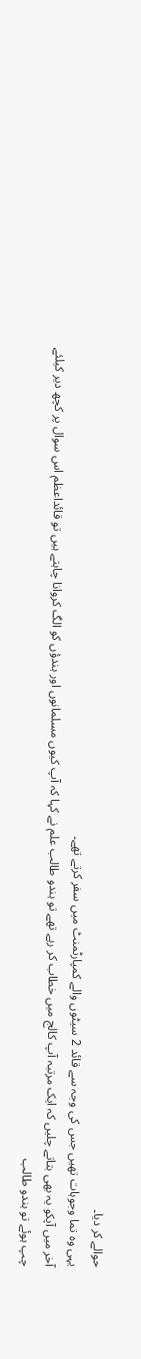حوالے کر دیا۔
یہی وہ تما وجوہات تھیں جس کی وجہ سے قائد 2 سیٹوں والے کمپارٹمنٹ میں سفر کرتے تھے۔
آخر میں آپکو یہ بھی بتاتے چلیں کہ ایک مرتبہ آپ کالج میں خطاب کر رہے تھے تو ہندو طالب علم نے کہا کہ آپ کیوں مسلمانوں اور ہندؤں کو الگ کروانا چاہتے ہیں تو قائداعظم اس سوال پر کچھ دیر کیلئے چپ ہوئے تو ہندو طالب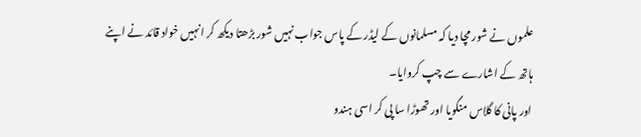علموں نے شور مچا دیا کہ مسلمانوں کے لیڈر کے پاس جواب نہیں شور بڑھتا دیکھ کر انہیں خواد قائد نے اپنے ہاتھ کے اشارے سے چپ کروایا۔
اور پانی کا گلاس منگویا اور تھوڑا سا پی کر اسی ہندو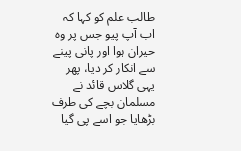طالب علم کو کہا کہ اب آپ پیو جس پر وہ حیران ہوا اور پانی پینے سے انکار کر دیا، پھر یہی گلاس قائد نے مسلمان بچے کی طرف بڑھایا جو اسے پی گیا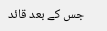جس کے بعد قائد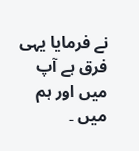نے فرمایا یہی فرق ہے آپ میں اور ہم میں ۔